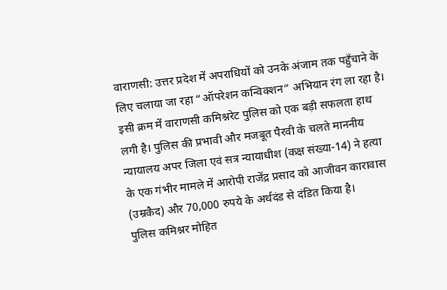वाराणसी: उत्तर प्रदेश में अपराधियों को उनके अंजाम तक पहुँचाने के लिए चलाया जा रहा “ऑपरेशन कन्विक्शन” अभियान रंग ला रहा है। इसी क्रम में वाराणसी कमिश्नरेट पुलिस को एक बड़ी सफलता हाथ लगी है। पुलिस की प्रभावी और मजबूत पैरवी के चलते माननीय न्यायालय अपर जिला एवं सत्र न्यायाधीश (कक्ष संख्या-14) ने हत्या के एक गंभीर मामले में आरोपी राजेंद्र प्रसाद को आजीवन कारावास (उम्रकैद) और 70,000 रुपये के अर्थदंड से दंडित किया है।
पुलिस कमिश्नर मोहित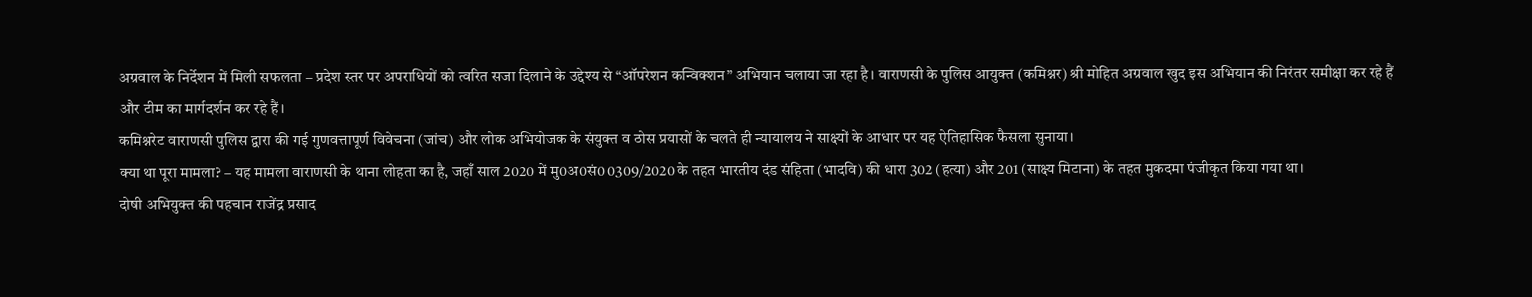अग्रवाल के निर्देशन में मिली सफलता – प्रदेश स्तर पर अपराधियों को त्वरित सजा दिलाने के उद्देश्य से “ऑपरेशन कन्विक्शन” अभियान चलाया जा रहा है। वाराणसी के पुलिस आयुक्त (कमिश्नर) श्री मोहित अग्रवाल खुद इस अभियान की निरंतर समीक्षा कर रहे हैं और टीम का मार्गदर्शन कर रहे हैं।
कमिश्नरेट वाराणसी पुलिस द्वारा की गई गुणवत्तापूर्ण विवेचना (जांच) और लोक अभियोजक के संयुक्त व ठोस प्रयासों के चलते ही न्यायालय ने साक्ष्यों के आधार पर यह ऐतिहासिक फैसला सुनाया।
क्या था पूरा मामला? – यह मामला वाराणसी के थाना लोहता का है, जहाँ साल 2020 में मु0अ0सं0 0309/2020 के तहत भारतीय दंड संहिता (भादवि) की धारा 302 (हत्या) और 201 (साक्ष्य मिटाना) के तहत मुकदमा पंजीकृत किया गया था।
दोषी अभियुक्त की पहचान राजेंद्र प्रसाद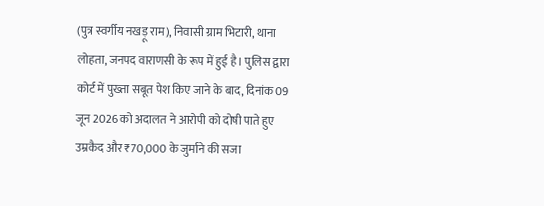(पुत्र स्वर्गीय नखड़ू राम), निवासी ग्राम भिटारी, थाना लोहता, जनपद वाराणसी के रूप में हुई है। पुलिस द्वारा कोर्ट में पुख्ता सबूत पेश किए जाने के बाद, दिनांक 09 जून 2026 को अदालत ने आरोपी को दोषी पाते हुए उम्रकैद और ₹70,000 के जुर्माने की सजा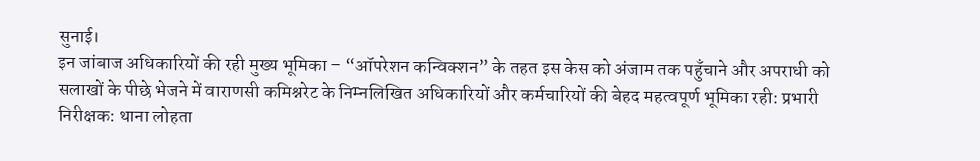सुनाई।
इन जांबाज अधिकारियों की रही मुख्य भूमिका – “ऑपरेशन कन्विक्शन” के तहत इस केस को अंजाम तक पहुँचाने और अपराधी को सलाखों के पीछे भेजने में वाराणसी कमिश्नरेट के निम्नलिखित अधिकारियों और कर्मचारियों की बेहद महत्वपूर्ण भूमिका रही: प्रभारी निरीक्षक: थाना लोहता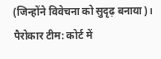(जिन्होंने विवेचना को सुदृढ़ बनाया)। पैरोकार टीम: कोर्ट में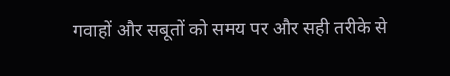गवाहों और सबूतों को समय पर और सही तरीके से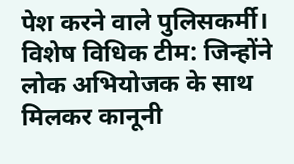पेश करने वाले पुलिसकर्मी। विशेष विधिक टीम: जिन्होंने लोक अभियोजक के साथ मिलकर कानूनी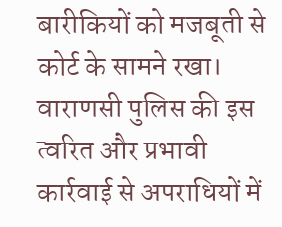बारीकियों को मजबूती से कोर्ट के सामने रखा।
वाराणसी पुलिस की इस त्वरित और प्रभावी कार्रवाई से अपराधियों में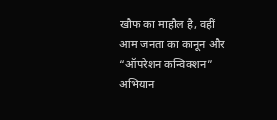खौफ का माहौल है, वहीं आम जनता का कानून और “ऑपरेशन कन्विक्शन” अभियान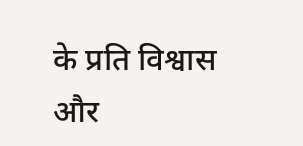के प्रति विश्वास और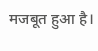मजबूत हुआ है।